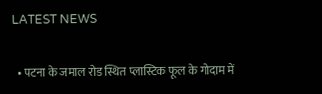LATEST NEWS

  • पटना के जमाल रोड स्थित प्लास्टिक फूल के गोदाम में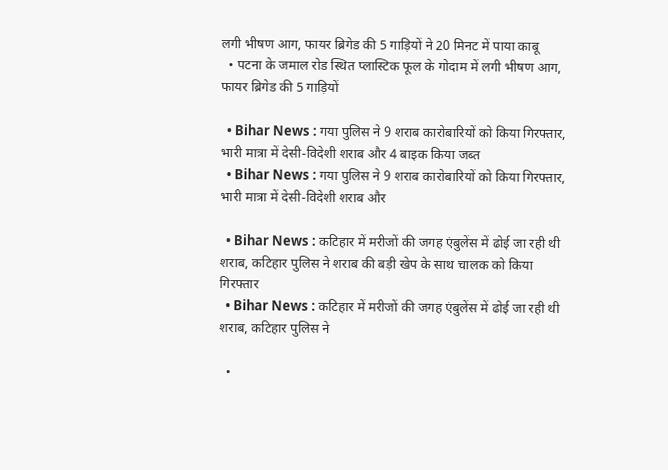लगी भीषण आग, फायर ब्रिगेड की 5 गाड़ियों ने 20 मिनट में पाया काबू
  • पटना के जमाल रोड स्थित प्लास्टिक फूल के गोदाम में लगी भीषण आग, फायर ब्रिगेड की 5 गाड़ियों

  • Bihar News : गया पुलिस ने 9 शराब कारोबारियों को किया गिरफ्तार, भारी मात्रा में देसी-विदेशी शराब और 4 बाइक किया जब्त
  • Bihar News : गया पुलिस ने 9 शराब कारोबारियों को किया गिरफ्तार, भारी मात्रा में देसी-विदेशी शराब और

  • Bihar News : कटिहार में मरीजों की जगह एंबुलेंस में ढोई जा रही थी शराब, कटिहार पुलिस ने शराब की बड़ी खेप के साथ चालक को किया गिरफ्तार
  • Bihar News : कटिहार में मरीजों की जगह एंबुलेंस में ढोई जा रही थी शराब, कटिहार पुलिस ने

  •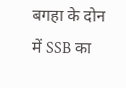बगहा के दोन में SSB का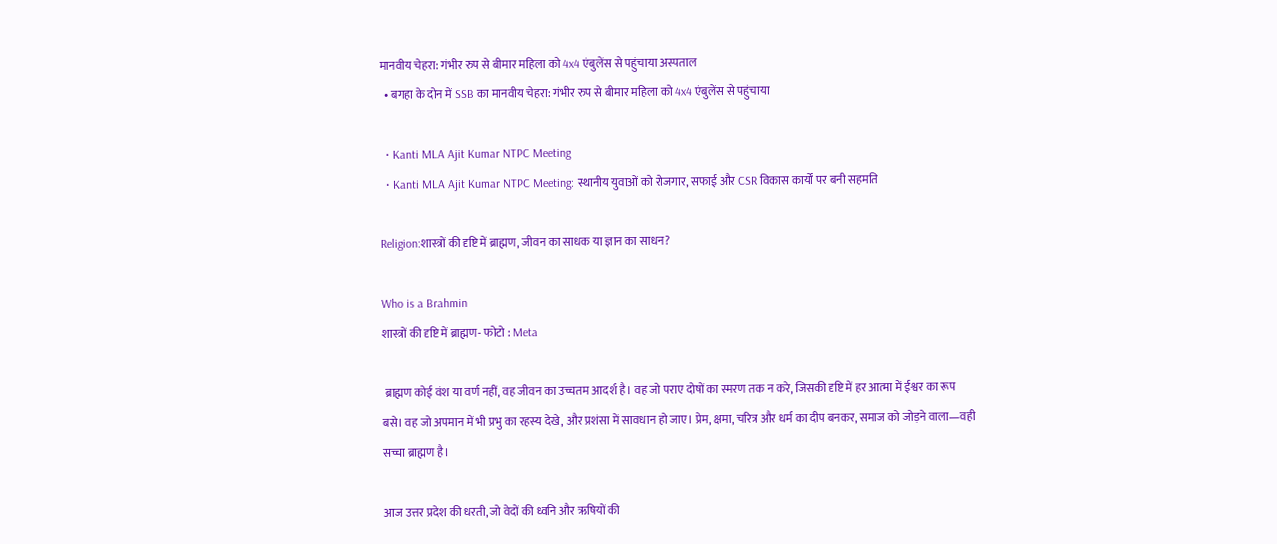मानवीय चेहरा: गंभीर रुप से बीमार महिला को 4x4 एंबुलेंस से पहुंचाया अस्पताल
  • बगहा के दोन में SSB का मानवीय चेहरा: गंभीर रुप से बीमार महिला को 4x4 एंबुलेंस से पहुंचाया

  • Kanti MLA Ajit Kumar NTPC Meeting
  • Kanti MLA Ajit Kumar NTPC Meeting: स्थानीय युवाओं को रोजगार, सफाई और CSR विकास कार्यों पर बनी सहमति

Religion:शास्त्रों की दृष्टि में ब्राह्मण, जीवन का साधक या ज्ञान का साधन?

Who is a Brahmin
शास्त्रों की दृष्टि में ब्राह्मण- फोटो : Meta

 ब्राह्मण कोई वंश या वर्ण नहीं, वह जीवन का उच्चतम आदर्श है। वह जो पराए दोषों का स्मरण तक न करे, जिसकी दृष्टि में हर आत्मा में ईश्वर का रूप बसे। वह जो अपमान में भी प्रभु का रहस्य देखे, और प्रशंसा में सावधान हो जाए। प्रेम, क्षमा, चरित्र और धर्म का दीप बनकर, समाज को जोड़ने वाला—वही सच्चा ब्राह्मण है।

आज उत्तर प्रदेश की धरती, जो वेदों की ध्वनि और ऋषियों की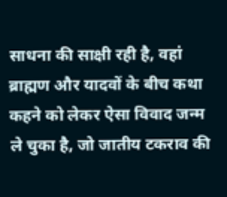साधना की साक्षी रही है, वहां ब्राह्मण और यादवों के बीच कथा कहने को लेकर ऐसा विवाद जन्म ले चुका है, जो जातीय टकराव की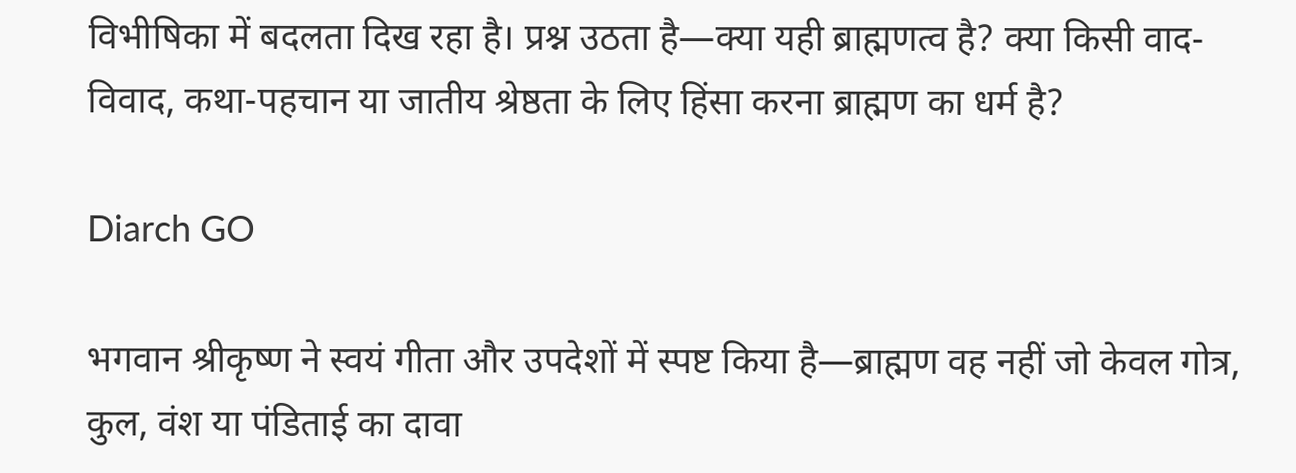विभीषिका में बदलता दिख रहा है। प्रश्न उठता है—क्या यही ब्राह्मणत्व है? क्या किसी वाद-विवाद, कथा-पहचान या जातीय श्रेष्ठता के लिए हिंसा करना ब्राह्मण का धर्म है?

Diarch GO

भगवान श्रीकृष्ण ने स्वयं गीता और उपदेशों में स्पष्ट किया है—ब्राह्मण वह नहीं जो केवल गोत्र, कुल, वंश या पंडिताई का दावा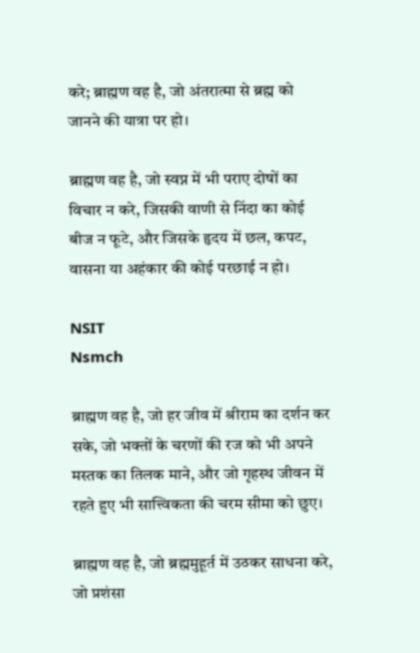करे; ब्राह्मण वह है, जो अंतरात्मा से ब्रह्म को जानने की यात्रा पर हो।

ब्राह्मण वह है, जो स्वप्न में भी पराए दोषों का विचार न करे, जिसकी वाणी से निंदा का कोई बीज न फूटे, और जिसके हृदय में छल, कपट, वासना या अहंकार की कोई परछाई न हो।

NSIT
Nsmch

ब्राह्मण वह है, जो हर जीव में श्रीराम का दर्शन कर सके, जो भक्तों के चरणों की रज को भी अपने मस्तक का तिलक माने, और जो गृहस्थ जीवन में रहते हुए भी सात्त्विकता की चरम सीमा को छुए।

ब्राह्मण वह है, जो ब्रह्ममुहूर्त में उठकर साधना करे, जो प्रशंसा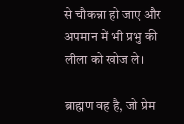से चौकन्ना हो जाए और अपमान में भी प्रभु की लीला को खोज ले।

ब्राह्मण वह है, जो प्रेम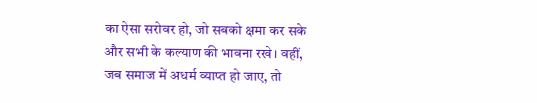का ऐसा सरोवर हो, जो सबको क्षमा कर सके और सभी के कल्याण की भावना रखे। वहीं, जब समाज में अधर्म व्याप्त हो जाए, तो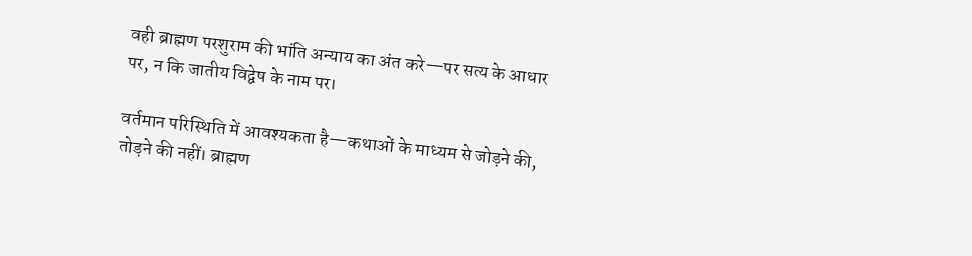वही ब्राह्मण परशुराम की भांति अन्याय का अंत करे—पर सत्य के आधार पर, न कि जातीय विद्वेष के नाम पर।

वर्तमान परिस्थिति में आवश्यकता है—कथाओं के माध्यम से जोड़ने की, तोड़ने की नहीं। ब्राह्मण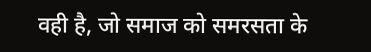वही है, जो समाज को समरसता के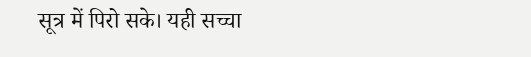सूत्र में पिरो सके। यही सच्चा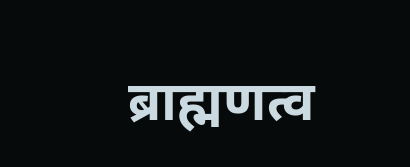ब्राह्मणत्व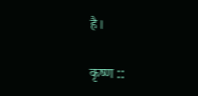है।

कृष्ण ::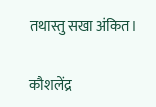तथास्तु सखा अंकित।

कौशलेंद्र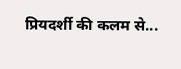प्रियदर्शी की कलम से...